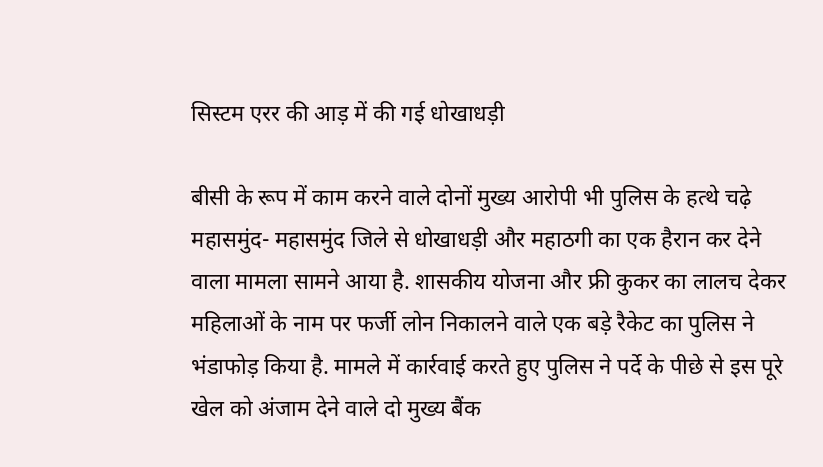सिस्टम एरर की आड़ में की गई धोखाधड़ी

बीसी के रूप में काम करने वाले दोनों मुख्य आरोपी भी पुलिस के हत्थे चढ़े
महासमुंद- महासमुंद जिले से धोखाधड़ी और महाठगी का एक हैरान कर देने वाला मामला सामने आया है. शासकीय योजना और फ्री कुकर का लालच देकर महिलाओं के नाम पर फर्जी लोन निकालने वाले एक बड़े रैकेट का पुलिस ने भंडाफोड़ किया है. मामले में कार्रवाई करते हुए पुलिस ने पर्दे के पीछे से इस पूरे खेल को अंजाम देने वाले दो मुख्य बैंक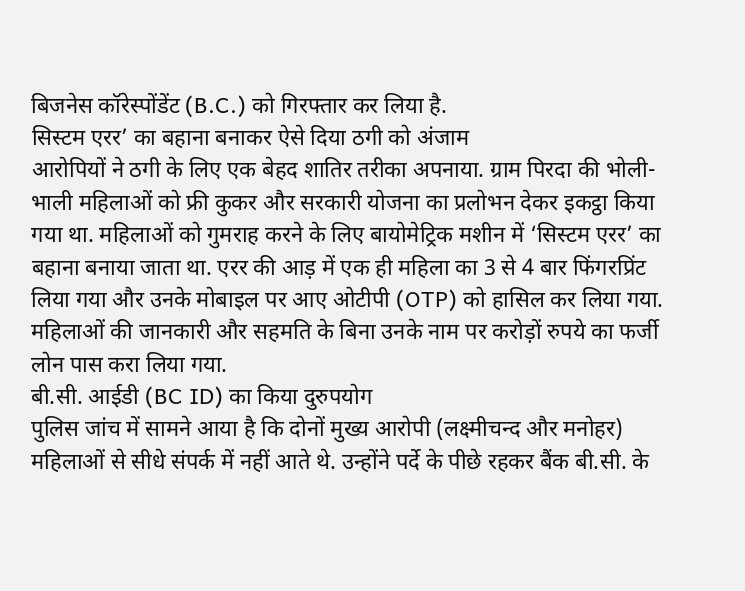बिजनेस कॉरेस्पोंडेंट (B.C.) को गिरफ्तार कर लिया है.
सिस्टम एरर’ का बहाना बनाकर ऐसे दिया ठगी को अंजाम
आरोपियों ने ठगी के लिए एक बेहद शातिर तरीका अपनाया. ग्राम पिरदा की भोली-भाली महिलाओं को फ्री कुकर और सरकारी योजना का प्रलोभन देकर इकट्ठा किया गया था. महिलाओं को गुमराह करने के लिए बायोमेट्रिक मशीन में ‘सिस्टम एरर’ का बहाना बनाया जाता था. एरर की आड़ में एक ही महिला का 3 से 4 बार फिंगरप्रिंट लिया गया और उनके मोबाइल पर आए ओटीपी (OTP) को हासिल कर लिया गया. महिलाओं की जानकारी और सहमति के बिना उनके नाम पर करोड़ों रुपये का फर्जी लोन पास करा लिया गया.
बी.सी. आईडी (BC ID) का किया दुरुपयोग
पुलिस जांच में सामने आया है कि दोनों मुख्य आरोपी (लक्ष्मीचन्द और मनोहर) महिलाओं से सीधे संपर्क में नहीं आते थे. उन्होंने पर्दे के पीछे रहकर बैंक बी.सी. के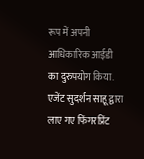रूप में अपनी आधिकारिक आईडी का दुरुपयोग किया. एजेंट सुदर्शन साहू द्वारा लाए गए फिंगरप्रिंट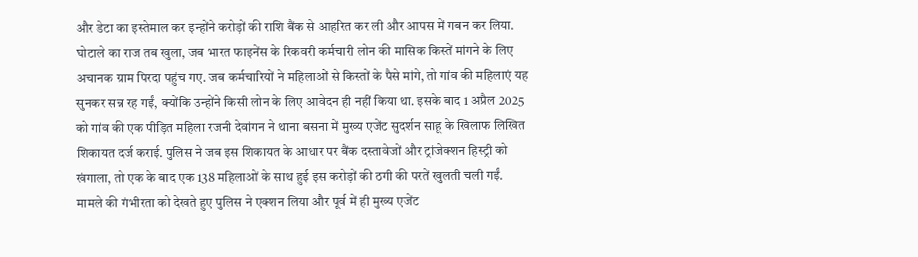और डेटा का इस्तेमाल कर इन्होंने करोड़ों की राशि बैंक से आहरित कर ली और आपस में गबन कर लिया.
घोटाले का राज तब खुला, जब भारत फाइनेंस के रिकवरी कर्मचारी लोन की मासिक किस्तें मांगने के लिए अचानक ग्राम पिरदा पहुंच गए. जब कर्मचारियों ने महिलाओं से किस्तों के पैसे मांगे, तो गांव की महिलाएं यह सुनकर सन्न रह गईं, क्योंकि उन्होंने किसी लोन के लिए आवेदन ही नहीं किया था. इसके बाद 1 अप्रैल 2025 को गांव की एक पीड़ित महिला रजनी देवांगन ने थाना बसना में मुख्य एजेंट सुदर्शन साहू के खिलाफ लिखित शिकायत दर्ज कराई. पुलिस ने जब इस शिकायत के आधार पर बैंक दस्तावेजों और ट्रांजेक्शन हिस्ट्री को खंगाला, तो एक के बाद एक 138 महिलाओं के साथ हुई इस करोड़ों की ठगी की परतें खुलती चली गईं. मामले की गंभीरता को देखते हुए पुलिस ने एक्शन लिया और पूर्व में ही मुख्य एजेंट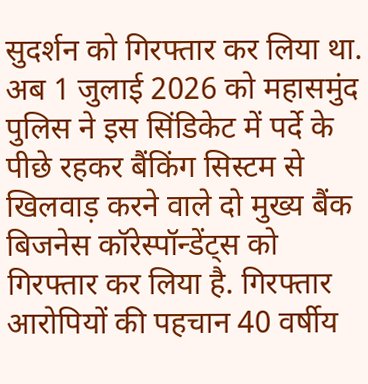सुदर्शन को गिरफ्तार कर लिया था. अब 1 जुलाई 2026 को महासमुंद पुलिस ने इस सिंडिकेट में पर्दे के पीछे रहकर बैंकिंग सिस्टम से खिलवाड़ करने वाले दो मुख्य बैंक बिजनेस कॉरेस्पॉन्डेंट्स को गिरफ्तार कर लिया है. गिरफ्तार आरोपियों की पहचान 40 वर्षीय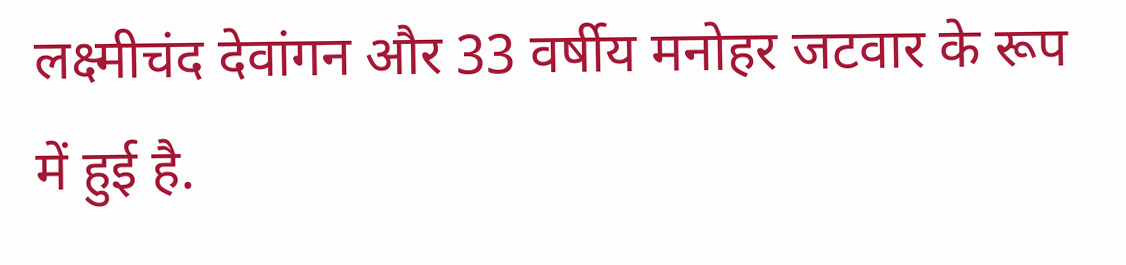लक्ष्मीचंद देवांगन और 33 वर्षीय मनोहर जटवार के रूप में हुई है.